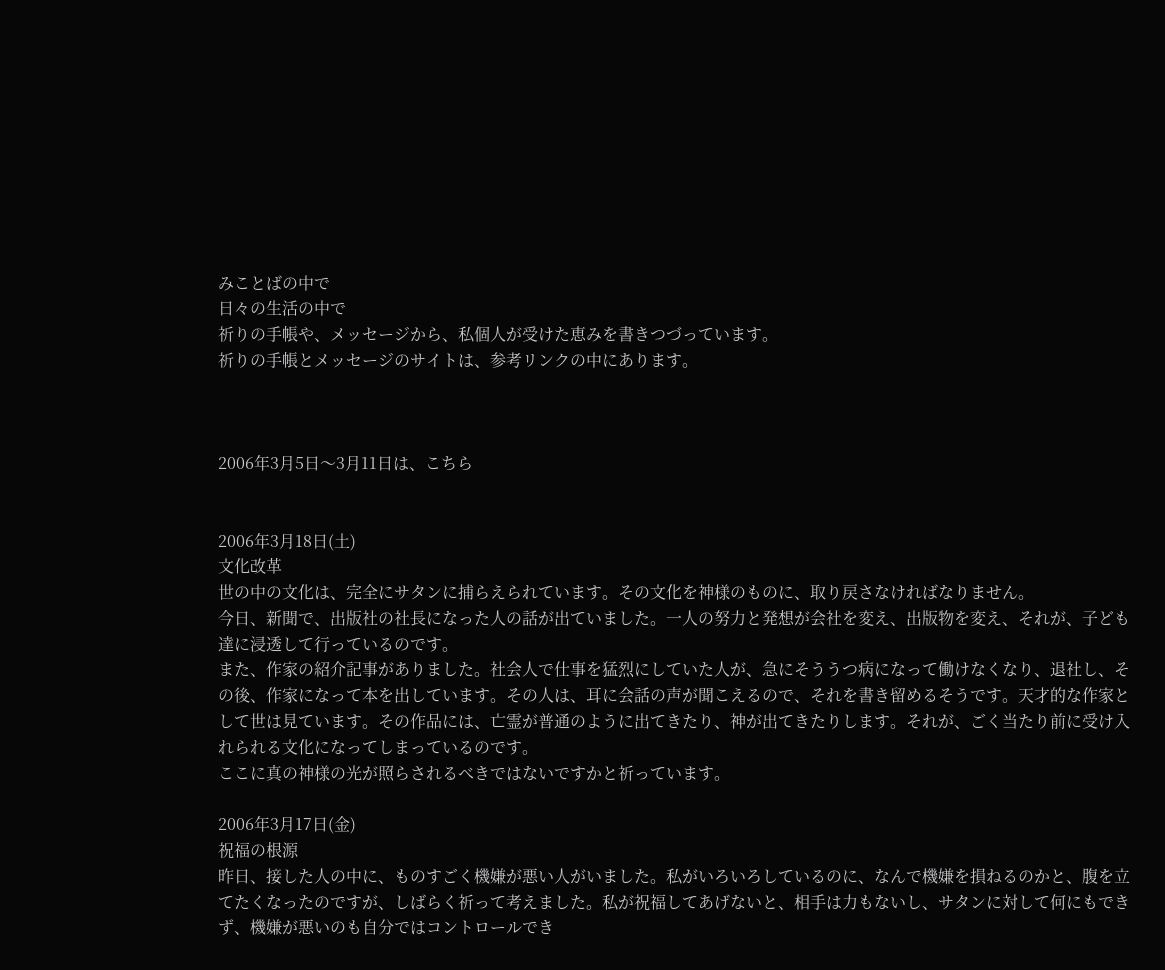みことばの中で
日々の生活の中で
祈りの手帳や、メッセージから、私個人が受けた恵みを書きつづっています。
祈りの手帳とメッセージのサイトは、参考リンクの中にあります。



2006年3月5日〜3月11日は、こちら


2006年3月18日(土)
文化改革
世の中の文化は、完全にサタンに捕らえられています。その文化を神様のものに、取り戻さなければなりません。
今日、新聞で、出版社の社長になった人の話が出ていました。一人の努力と発想が会社を変え、出版物を変え、それが、子ども達に浸透して行っているのです。
また、作家の紹介記事がありました。社会人で仕事を猛烈にしていた人が、急にそううつ病になって働けなくなり、退社し、その後、作家になって本を出しています。その人は、耳に会話の声が聞こえるので、それを書き留めるそうです。天才的な作家として世は見ています。その作品には、亡霊が普通のように出てきたり、神が出てきたりします。それが、ごく当たり前に受け入れられる文化になってしまっているのです。
ここに真の神様の光が照らされるべきではないですかと祈っています。

2006年3月17日(金)
祝福の根源
昨日、接した人の中に、ものすごく機嫌が悪い人がいました。私がいろいろしているのに、なんで機嫌を損ねるのかと、腹を立てたくなったのですが、しばらく祈って考えました。私が祝福してあげないと、相手は力もないし、サタンに対して何にもできず、機嫌が悪いのも自分ではコントロールでき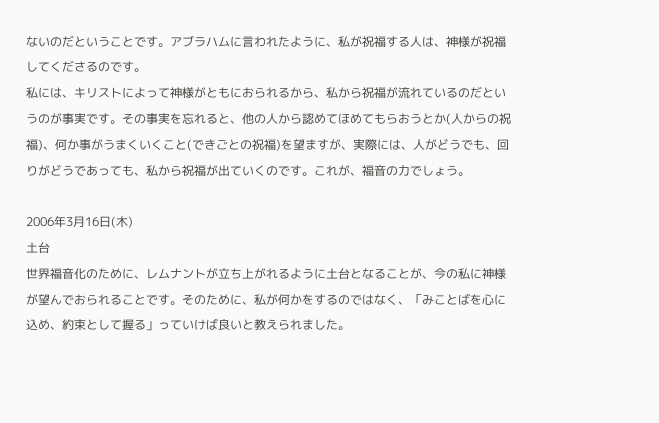ないのだということです。アブラハムに言われたように、私が祝福する人は、神様が祝福してくださるのです。
私には、キリストによって神様がともにおられるから、私から祝福が流れているのだというのが事実です。その事実を忘れると、他の人から認めてほめてもらおうとか(人からの祝福)、何か事がうまくいくこと(できごとの祝福)を望ますが、実際には、人がどうでも、回りがどうであっても、私から祝福が出ていくのです。これが、福音の力でしょう。

2006年3月16日(木)
土台
世界福音化のために、レムナントが立ち上がれるように土台となることが、今の私に神様が望んでおられることです。そのために、私が何かをするのではなく、「みことばを心に込め、約束として握る」っていけば良いと教えられました。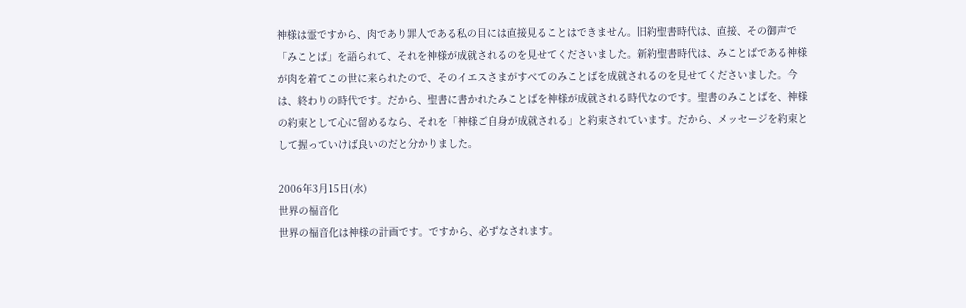神様は霊ですから、肉であり罪人である私の目には直接見ることはできません。旧約聖書時代は、直接、その御声で「みことば」を語られて、それを神様が成就されるのを見せてくださいました。新約聖書時代は、みことばである神様が肉を着てこの世に来られたので、そのイエスさまがすべてのみことばを成就されるのを見せてくださいました。今は、終わりの時代です。だから、聖書に書かれたみことばを神様が成就される時代なのです。聖書のみことばを、神様の約束として心に留めるなら、それを「神様ご自身が成就される」と約束されています。だから、メッセージを約束として握っていけば良いのだと分かりました。

2006年3月15日(水)
世界の福音化
世界の福音化は神様の計画です。ですから、必ずなされます。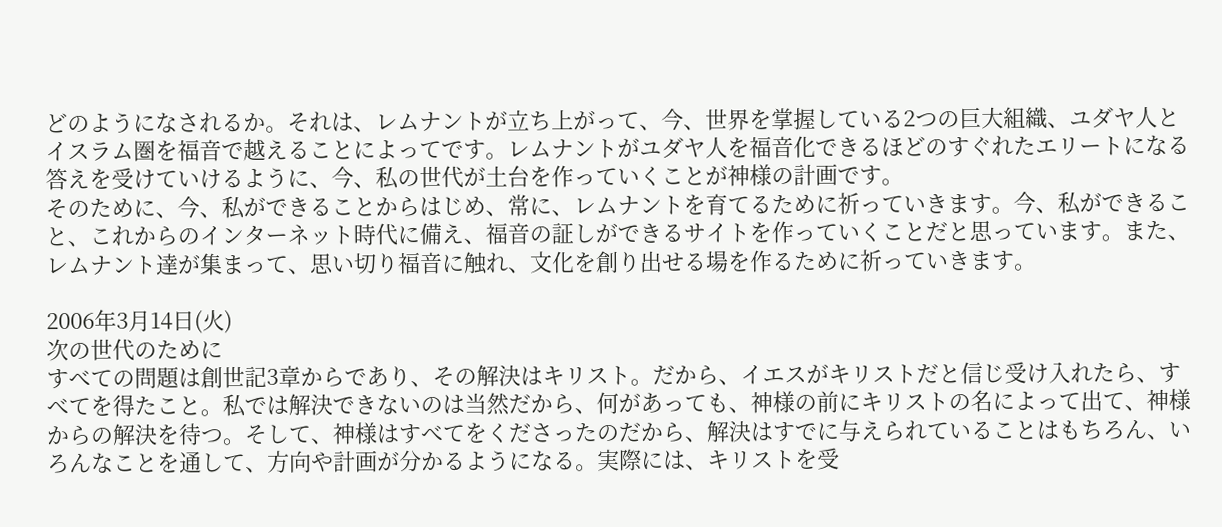どのようになされるか。それは、レムナントが立ち上がって、今、世界を掌握している2つの巨大組織、ユダヤ人とイスラム圏を福音で越えることによってです。レムナントがユダヤ人を福音化できるほどのすぐれたエリートになる答えを受けていけるように、今、私の世代が土台を作っていくことが神様の計画です。
そのために、今、私ができることからはじめ、常に、レムナントを育てるために祈っていきます。今、私ができること、これからのインターネット時代に備え、福音の証しができるサイトを作っていくことだと思っています。また、レムナント達が集まって、思い切り福音に触れ、文化を創り出せる場を作るために祈っていきます。

2006年3月14日(火)
次の世代のために
すべての問題は創世記3章からであり、その解決はキリスト。だから、イエスがキリストだと信じ受け入れたら、すべてを得たこと。私では解決できないのは当然だから、何があっても、神様の前にキリストの名によって出て、神様からの解決を待つ。そして、神様はすべてをくださったのだから、解決はすでに与えられていることはもちろん、いろんなことを通して、方向や計画が分かるようになる。実際には、キリストを受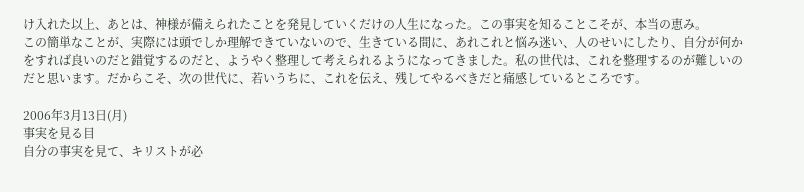け入れた以上、あとは、神様が備えられたことを発見していくだけの人生になった。この事実を知ることこそが、本当の恵み。
この簡単なことが、実際には頭でしか理解できていないので、生きている間に、あれこれと悩み迷い、人のせいにしたり、自分が何かをすれば良いのだと錯覚するのだと、ようやく整理して考えられるようになってきました。私の世代は、これを整理するのが難しいのだと思います。だからこそ、次の世代に、若いうちに、これを伝え、残してやるべきだと痛感しているところです。

2006年3月13日(月)
事実を見る目
自分の事実を見て、キリストが必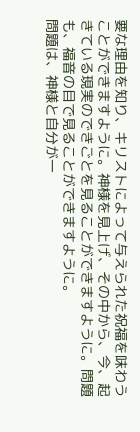要な理由を知り、キリストによって与えられた祝福を味わうことができますように。神様を見上げ、その中から、今、起きている現実のできごとを見ることができますように。問題も、福音の目で見ることができますように。
問題は、神様と自分が一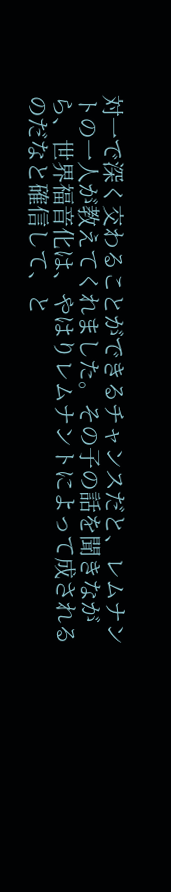対一で深く交わることができるチャンスだと、レムナントの一人が教えてくれました。その子の話を聞きながら、世界福音化は、やはりレムナントによって成されるのだなと確信して、と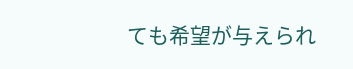ても希望が与えられ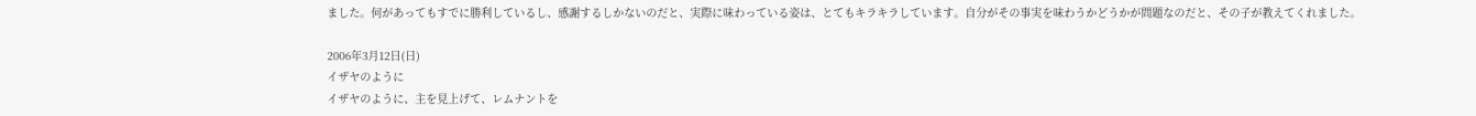ました。何があってもすでに勝利しているし、感謝するしかないのだと、実際に味わっている姿は、とてもキラキラしています。自分がその事実を味わうかどうかが問題なのだと、その子が教えてくれました。

2006年3月12日(日)
イザヤのように
イザヤのように、主を見上げて、レムナントを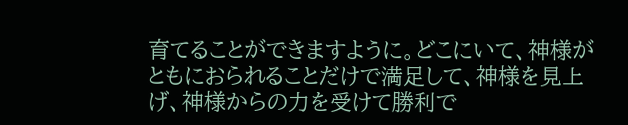育てることができますように。どこにいて、神様がともにおられることだけで満足して、神様を見上げ、神様からの力を受けて勝利で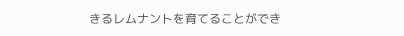きるレムナントを育てることができ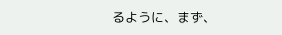るように、まず、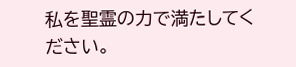私を聖霊の力で満たしてください。